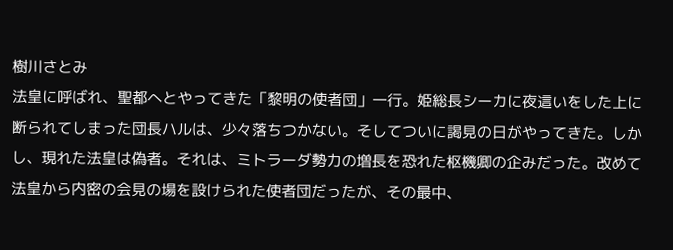樹川さとみ
法皇に呼ばれ、聖都へとやってきた「黎明の使者団」一行。姫総長シーカに夜這いをした上に断られてしまった団長ハルは、少々落ちつかない。そしてついに謁見の日がやってきた。しかし、現れた法皇は偽者。それは、ミトラーダ勢力の増長を恐れた枢機卿の企みだった。改めて法皇から内密の会見の場を設けられた使者団だったが、その最中、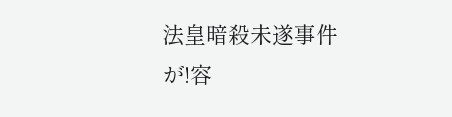法皇暗殺未遂事件が!容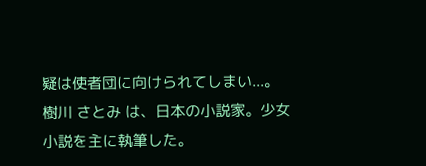疑は使者団に向けられてしまい...。
樹川 さとみ は、日本の小説家。少女小説を主に執筆した。